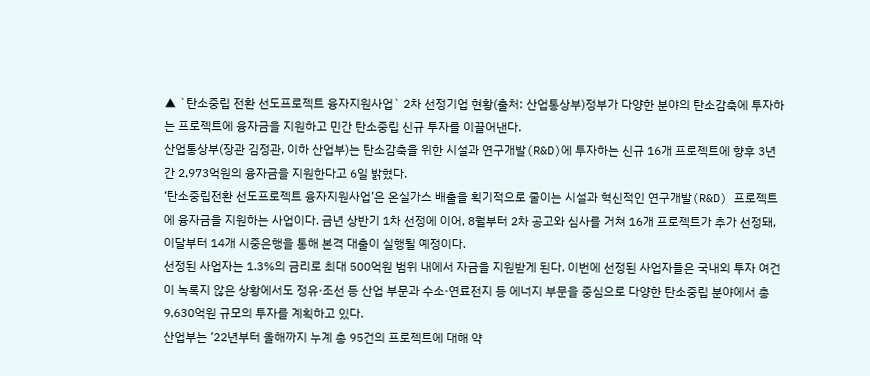▲ `탄소중립 전환 선도프로젝트 융자지원사업` 2차 선정기업 현황(출처: 산업통상부)정부가 다양한 분야의 탄소감축에 투자하는 프로젝트에 융자금을 지원하고 민간 탄소중립 신규 투자를 이끌어낸다.
산업통상부(장관 김정관, 이하 산업부)는 탄소감축을 위한 시설과 연구개발(R&D)에 투자하는 신규 16개 프로젝트에 향후 3년간 2,973억원의 융자금을 지원한다고 6일 밝혔다.
‘탄소중립전환 선도프로젝트 융자지원사업’은 온실가스 배출을 획기적으로 줄이는 시설과 혁신적인 연구개발(R&D) 프로젝트에 융자금을 지원하는 사업이다. 금년 상반기 1차 선정에 이어, 8월부터 2차 공고와 심사를 거쳐 16개 프로젝트가 추가 선정돼, 이달부터 14개 시중은행을 통해 본격 대출이 실행될 예정이다.
선정된 사업자는 1.3%의 금리로 최대 500억원 범위 내에서 자금을 지원받게 된다. 이번에 선정된 사업자들은 국내외 투자 여건이 녹록지 않은 상황에서도 정유·조선 등 산업 부문과 수소·연료전지 등 에너지 부문을 중심으로 다양한 탄소중립 분야에서 총 9,630억원 규모의 투자를 계획하고 있다.
산업부는 ’22년부터 올해까지 누계 총 95건의 프로젝트에 대해 약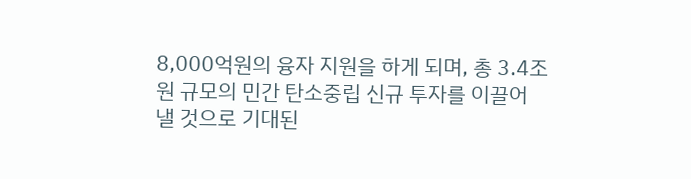8,000억원의 융자 지원을 하게 되며, 총 3.4조원 규모의 민간 탄소중립 신규 투자를 이끌어 낼 것으로 기대된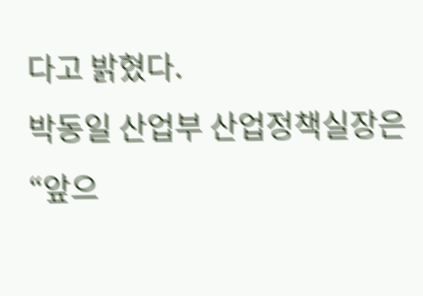다고 밝혔다.
박동일 산업부 산업정책실장은 “앞으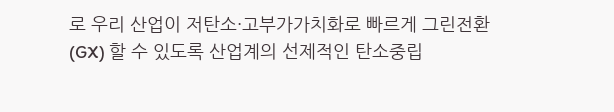로 우리 산업이 저탄소·고부가가치화로 빠르게 그린전환(GX) 할 수 있도록 산업계의 선제적인 탄소중립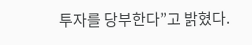투자를 당부한다”고 밝혔다.